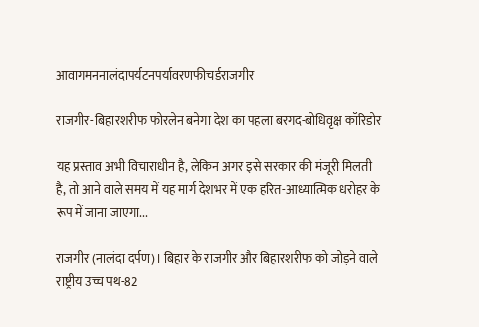आवागमननालंदापर्यटनपर्यावरणफीचर्डराजगीर

राजगीर-बिहारशरीफ फोरलेन बनेगा देश का पहला बरगद-बोधिवृक्ष कॉरिडोर

यह प्रस्ताव अभी विचाराधीन है, लेकिन अगर इसे सरकार की मंजूरी मिलती है, तो आने वाले समय में यह मार्ग देशभर में एक हरित-आध्यात्मिक धरोहर के रूप में जाना जाएगा...

राजगीर (नालंदा दर्पण)। बिहार के राजगीर और बिहारशरीफ को जोड़ने वाले राष्ट्रीय उच्च पथ-82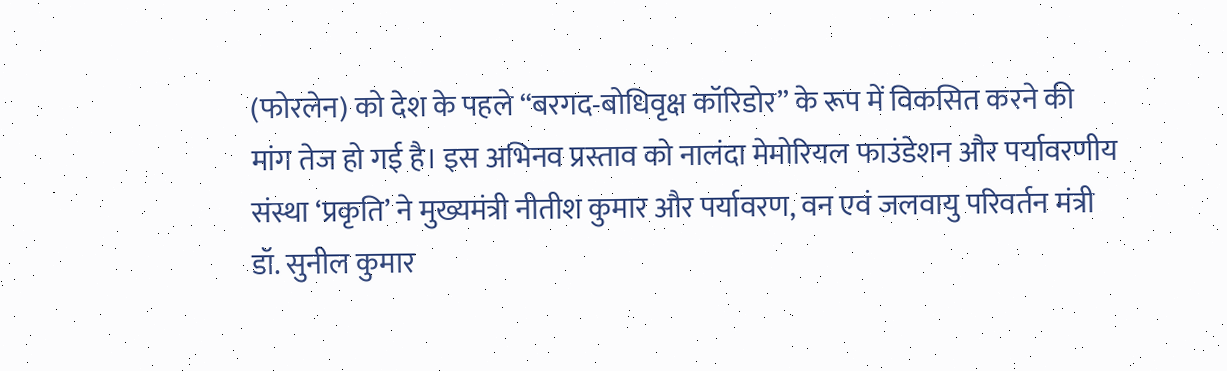(फोरलेन) को देश के पहले “बरगद-बोधिवृक्ष कॉरिडोर” के रूप में विकसित करने की मांग तेज हो गई है। इस अभिनव प्रस्ताव को नालंदा मेमोरियल फाउंडेशन और पर्यावरणीय संस्था ‘प्रकृति’ ने मुख्यमंत्री नीतीश कुमार और पर्यावरण, वन एवं जलवायु परिवर्तन मंत्री डॉ. सुनील कुमार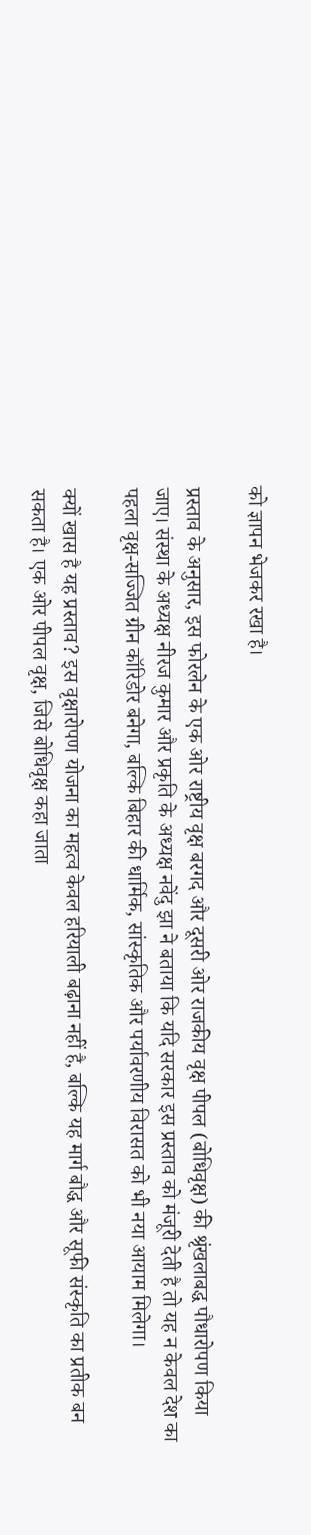को ज्ञापन भेजकर रखा है।

प्रस्ताव के अनुसार, इस फोरलेन के एक ओर राष्ट्रीय वृक्ष बरगद और दूसरी ओर राजकीय वृक्ष पीपल (बोधिवृक्ष) की श्रृंखलाबद्ध पौधारोपण किया जाए। संस्था के अध्यक्ष नीरज कुमार और प्रकृति के अध्यक्ष नवेंदु झा ने बताया कि यदि सरकार इस प्रस्ताव को मंजूरी देती है तो यह न केवल देश का पहला वृक्ष-सज्जित ग्रीन कॉरिडोर बनेगा, बल्कि बिहार की धार्मिक, सांस्कृतिक और पर्यावरणीय विरासत को भी नया आयाम मिलेगा।

क्यों खास है यह प्रस्ताव? इस वृक्षारोपण योजना का महत्व केवल हरियाली बढ़ाना नहीं है, बल्कि यह मार्ग बौद्ध और सूफी संस्कृति का प्रतीक बन सकता है। एक ओर पीपल वृक्ष, जिसे बोधिवृक्ष कहा जाता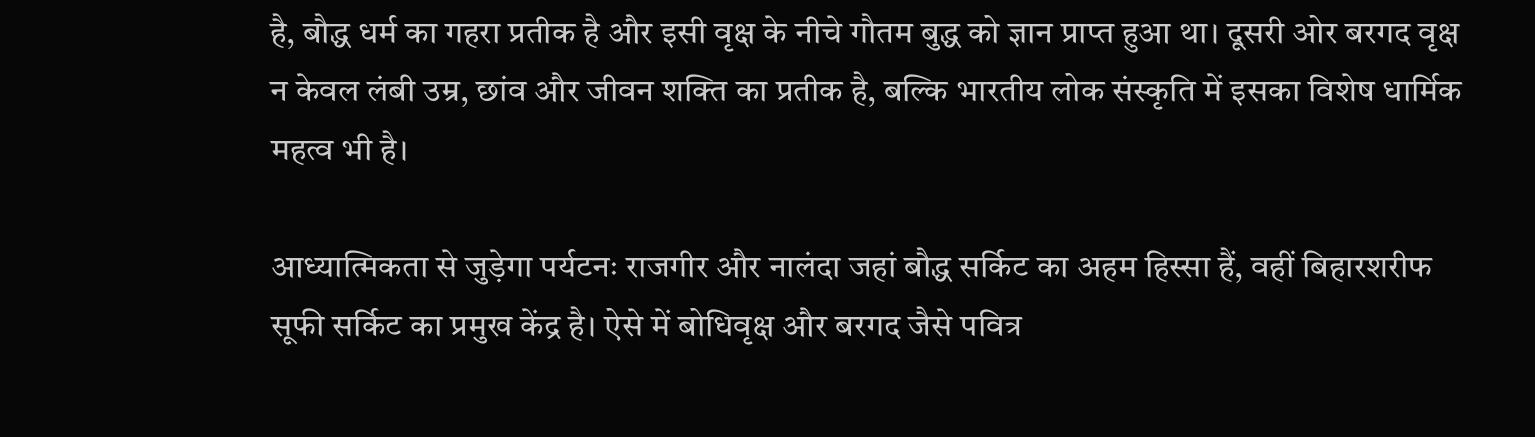है, बौद्ध धर्म का गहरा प्रतीक है और इसी वृक्ष के नीचे गौतम बुद्ध को ज्ञान प्राप्त हुआ था। दूसरी ओर बरगद वृक्ष न केवल लंबी उम्र, छांव और जीवन शक्ति का प्रतीक है, बल्कि भारतीय लोक संस्कृति में इसका विशेष धार्मिक महत्व भी है।

आध्यात्मिकता से जुड़ेगा पर्यटनः राजगीर और नालंदा जहां बौद्ध सर्किट का अहम हिस्सा हैं, वहीं बिहारशरीफ सूफी सर्किट का प्रमुख केंद्र है। ऐसे में बोधिवृक्ष और बरगद जैसे पवित्र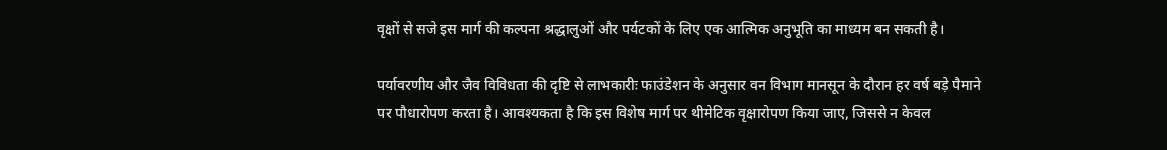वृक्षों से सजे इस मार्ग की कल्पना श्रद्धालुओं और पर्यटकों के लिए एक आत्मिक अनुभूति का माध्यम बन सकती है।

पर्यावरणीय और जैव विविधता की दृष्टि से लाभकारीः फाउंडेशन के अनुसार वन विभाग मानसून के दौरान हर वर्ष बड़े पैमाने पर पौधारोपण करता है। आवश्यकता है कि इस विशेष मार्ग पर थीमेटिक वृक्षारोपण किया जाए, जिससे न केवल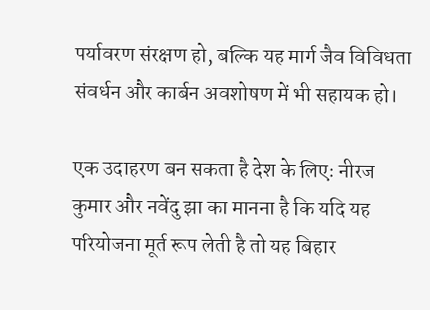पर्यावरण संरक्षण हो, बल्कि यह मार्ग जैव विविधता संवर्धन और कार्बन अवशोषण में भी सहायक हो।

एक उदाहरण बन सकता है देश के लिएः नीरज कुमार और नवेंदु झा का मानना है कि यदि यह परियोजना मूर्त रूप लेती है तो यह बिहार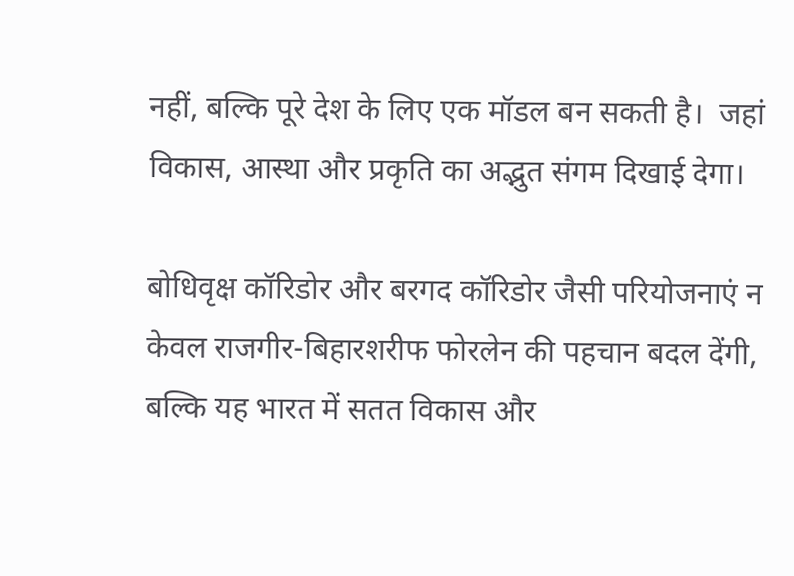नहीं, बल्कि पूरे देश के लिए एक मॉडल बन सकती है।  जहां विकास, आस्था और प्रकृति का अद्भुत संगम दिखाई देगा।

बोधिवृक्ष कॉरिडोर और बरगद कॉरिडोर जैसी परियोजनाएं न केवल राजगीर-बिहारशरीफ फोरलेन की पहचान बदल देंगी, बल्कि यह भारत में सतत विकास और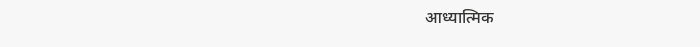आध्यात्मिक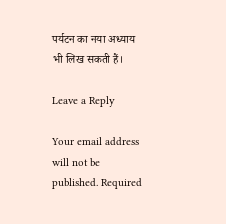पर्यटन का नया अध्याय भी लिख सकती हैं।

Leave a Reply

Your email address will not be published. Required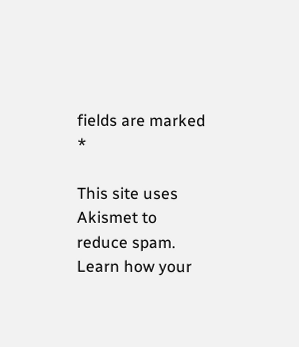fields are marked *

This site uses Akismet to reduce spam. Learn how your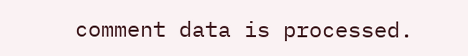comment data is processed.